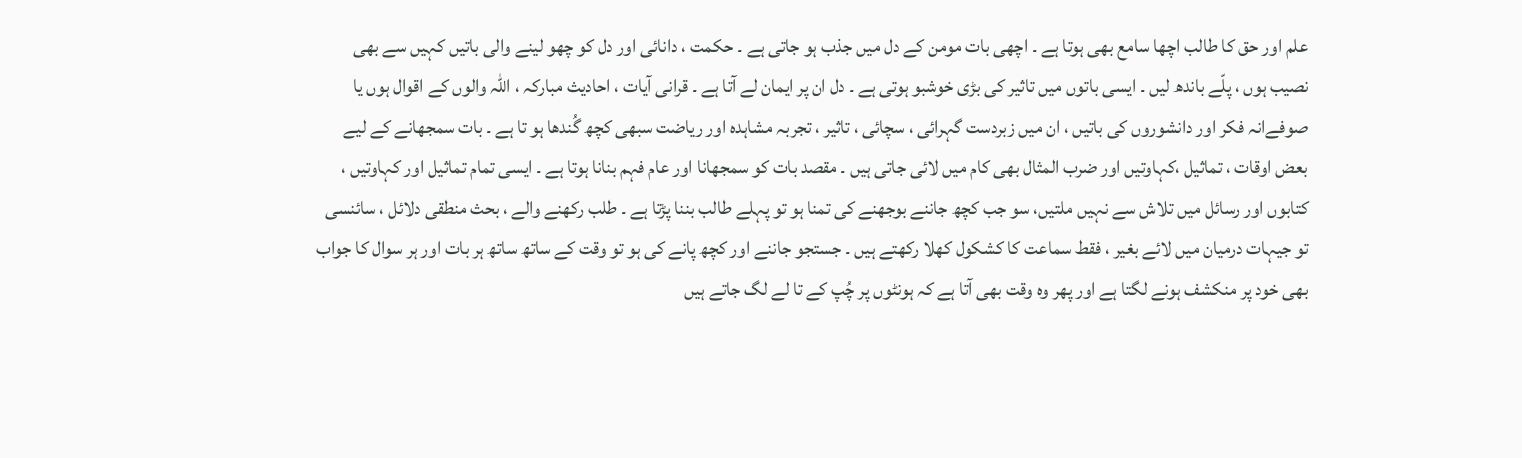علم اور حق کا طالب اچھا سامع بھی ہوتا ہے ۔ اچھی بات مومن کے دل میں جذب ہو جاتی ہے ۔ حکمت ، دانائی اور دل کو چھو لینے والی باتیں کہیں سے بھی نصیب ہوں ، پلّے باندھ لیں ۔ ایسی باتوں میں تاثیر کی بڑی خوشبو ہوتی ہے ۔ دل ان پر ایمان لے آتا ہے ۔ قرانی آیات ، احادیث مبارکہ ، اللہ والوں کے اقوال ہوں یا صوفےانہ فکر اور دانشوروں کی باتیں ، ان میں زبردست گہرائی ، سچائی ، تاثیر ، تجربہ مشاہدہ اور ریاضت سبھی کچھ گُندھا ہو تا ہے ۔ بات سمجھانے کے لیے بعض اوقات ، تماثیل ،کہاوتیں اور ضرب المثال بھی کام میں لائی جاتی ہیں ۔ مقصد بات کو سمجھانا اور عام فہم بنانا ہوتا ہے ۔ ایسی تمام تماثیل اور کہاوتیں ، کتابوں اور رسائل میں تلاش سے نہیں ملتیں، سو جب کچھ جاننے بوجھنے کی تمنا ہو تو پہلے طالب بننا پڑتا ہے ۔ طلب رکھنے والے ، بحث منطقی دلائل ، سائنسی تو جیہات درمیان میں لائے بغیر ، فقط سماعت کا کشکول کھلا رکھتے ہیں ۔ جستجو جاننے اور کچھ پانے کی ہو تو وقت کے ساتھ ساتھ ہر بات اور ہر سوال کا جواب بھی خود پر منکشف ہونے لگتا ہے اور پھر وہ وقت بھی آتا ہے کہ ہونٹوں پر چُپ کے تا لے لگ جاتے ہیں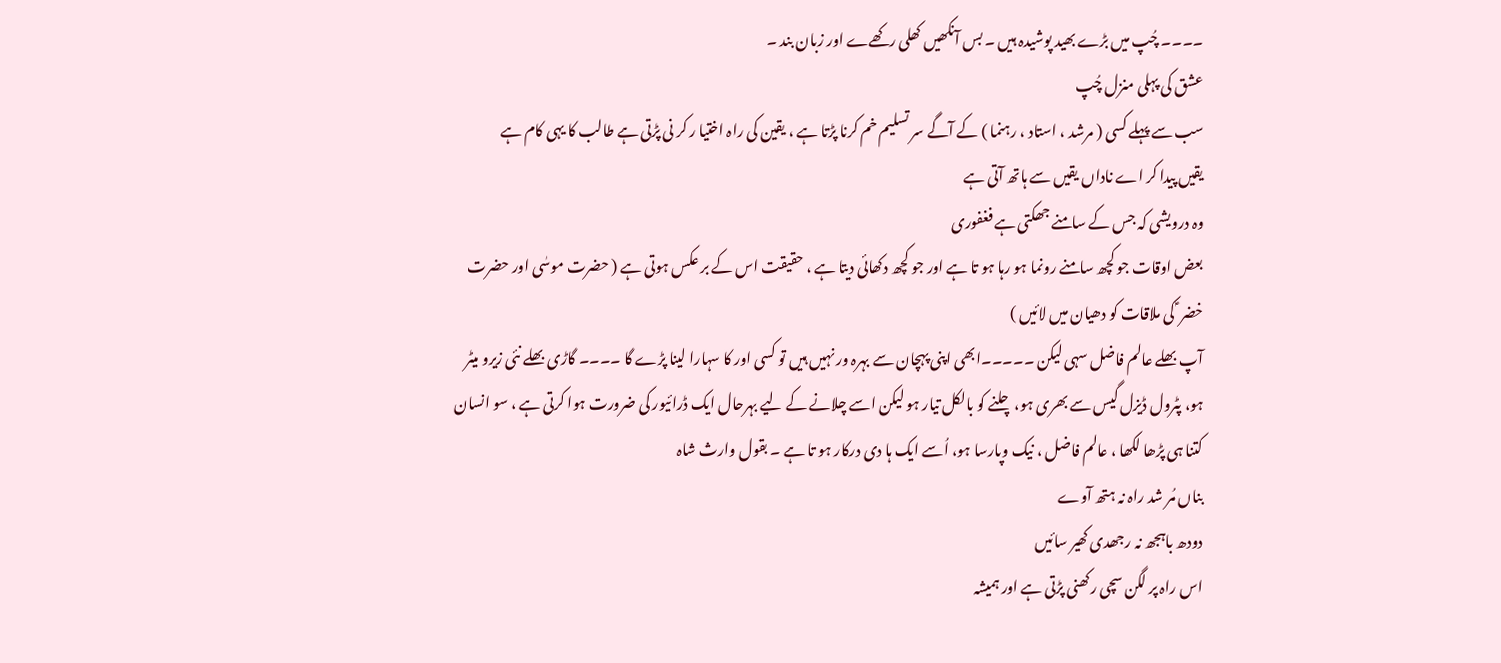۔۔۔۔ چُپ میں بڑے بھید پوشیدہ ہیں ۔ بس آنکھیں کھلی رکھےے اور زبان بند ۔
عشق کی پہلی منزل چُپ
سب سے پہلے کسی ( مرشد ، استاد ، رہنما ) کے آگے سر تسلیم خم کرنا پڑتا ہے ، یقین کی راہ اختیا ر کر نی پڑتی ہے طالب کا یہی کام ہے
یقیں پیدا کر اے ناداں یقیں سے ہاتھ آتی ہے
وہ درویشی کہ جس کے سامنے جھکتی ہے فغفوری
بعض اوقات جو کچھ سامنے رونما ہو رہا ہو تا ہے اور جو کچھ دکھائی دیتا ہے ، حقیقت اس کے بر عکس ہوتی ہے ( حضرت موسٰی اور حضرت خضر ؑ کی ملاقات کو دھیان میں لائیں )
آپ بھلے عالم فاضل سہی لیکن ۔۔۔۔۔ابھی اپنی پہچان سے بہرہ ور نہیں ہیں تو کسی اور کا سہارا لینا پڑے گا ۔۔۔۔ گاڑی بھلے نئی زیرو میٹر ہو، پٹرول ڈیزل گیس سے بھری ہو،چلنے کو بالکل تیار ہو لیکن اسے چلانے کے لیے بہرحال ایک ڈرائیور کی ضرورت ہوا کرتی ہے ، سو انسان کتنا ہی پڑھا لکھا ، عالم فاضل ، نیک وپارسا ہو، اُسے ایک ہا دی درکار ہو تا ہے ۔ بقول وارث شاہ
بناں مُر شد راہ نہ ہتھ آوے
دودھ باہجھ نہ رجھدی کھیر سائیں
اس راہ پر لگن سچی رکھنی پڑتی ہے اور ہمیشہ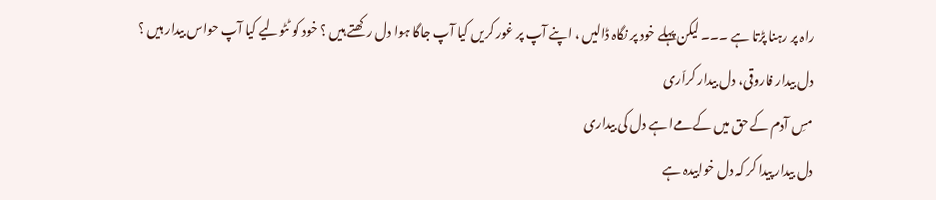راہ پر رہنا پڑتا ہے ۔۔۔ لیکن پہلے خود پر نگاہ ڈالیں ، اپنے آپ پر غور کریں کیا آپ جاگا ہوا دل رکھتے ہیں ؟ خود کو ٹٹولیے کیا آپ حواس بیدار ہیں ؟
دل بیدار فاروقی، دل بیدار کراّری
مسِ آدم کے حق میں کےمےا ہے دل کی بیداری
دل بیدار پیدا کر کہ دل خوابیدہ ہے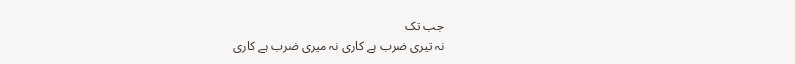جب تک
نہ تیری ضرب ہے کاری نہ میری ضرب ہے کاری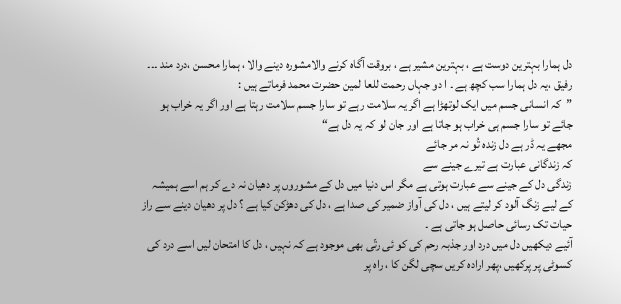دل ہمارا بہترین دوست ہے ، بہترین مشیر ہے ، بروقت آگاہ کرنے والامشورہ دینے والا ، ہمارا محسن ،درد مند ۔۔۔ رفیق ،یہ دل ہمارا سب کچھ ہے ۔ ا دو جہاں رحمت للعا لمین حضرت محمد فرماتے ہیں :
”کہ انسانی جسم میں ایک لوتھڑا ہے اگر یہ سلامت رہے تو سارا جسم سلامت رہتا ہے اور اگر یہ خراب ہو جائے تو سارا جسم ہی خراب ہو جاتا ہے اور جان لو کہ یہ دل ہے“
مجھے یہ ڈر ہے دل زندہ تُو نہ مر جائے
کہ زندگانی عبارت ہے تیرے جینے سے
زندگی دل کے جینے سے عبارت ہوتی ہے مگر اس دنیا میں دل کے مشوروں پر دھیان نہ دے کر ہم اسے ہمیشہ کے لیے زنگ آلود کر لیتے ہیں ، دل کی آواز ضمیر کی صدا ہے ، دل کی دھڑکن کیا ہے ؟ دل پر دھیان دینے سے راز حیات تک رسائی حاصل ہو جاتی ہے ۔
آئیے دیکھیں دل میں درد اور جذبہ رحم کی کو ئی رتّی بھی موجود ہے کہ نہیں ، دل کا امتحان لیں اسے درد کی کسوٹی پر پرکھیں ،پھر ارادہ کریں سچی لگن کا ، راہ پر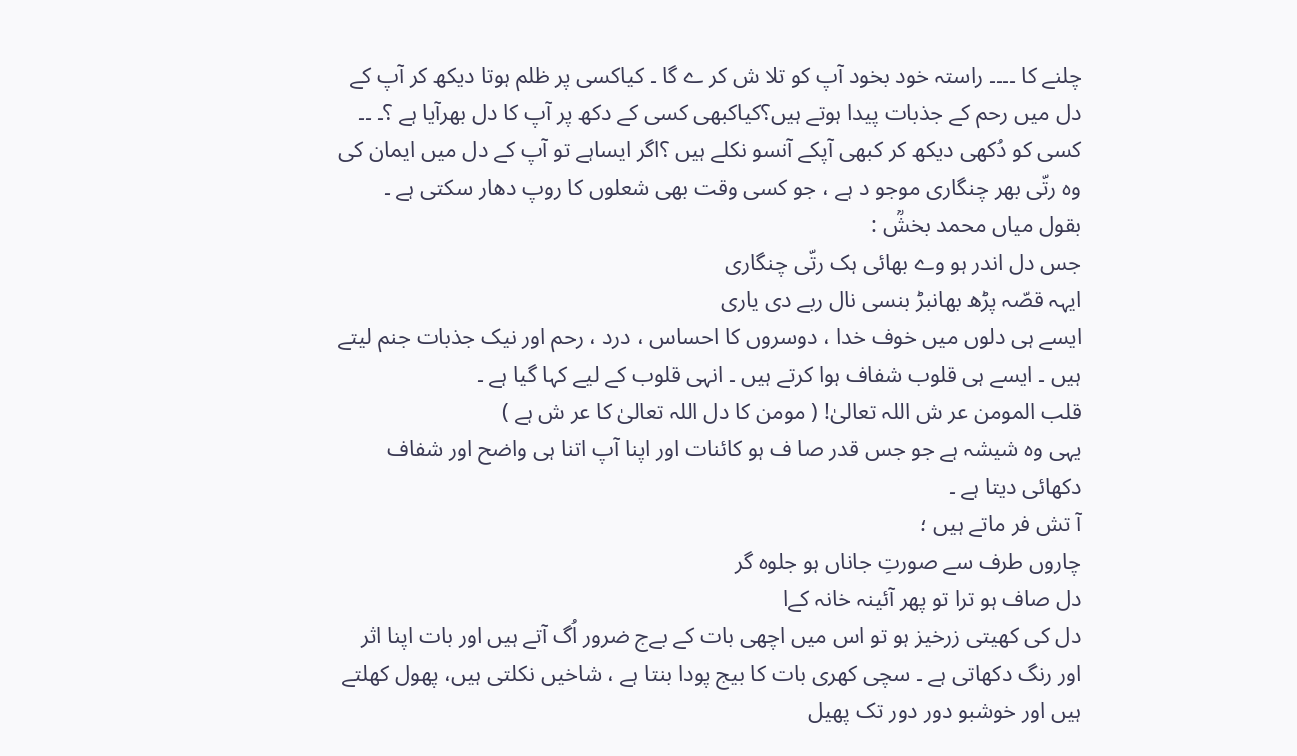چلنے کا ۔۔۔۔ راستہ خود بخود آپ کو تلا ش کر ے گا ۔ کیاکسی پر ظلم ہوتا دیکھ کر آپ کے دل میں رحم کے جذبات پیدا ہوتے ہیں؟کیاکبھی کسی کے دکھ پر آپ کا دل بھرآیا ہے ؟۔ ۔۔ کسی کو دُکھی دیکھ کر کبھی آپکے آنسو نکلے ہیں ؟اگر ایساہے تو آپ کے دل میں ایمان کی وہ رتّی بھر چنگاری موجو د ہے ، جو کسی وقت بھی شعلوں کا روپ دھار سکتی ہے ۔
بقول میاں محمد بخشؒ :
جس دل اندر ہو وے بھائی ہک رتّی چنگاری
ایہہ قصّہ پڑھ بھانبڑ بنسی نال ربے دی یاری
ایسے ہی دلوں میں خوف خدا ، دوسروں کا احساس ، درد ، رحم اور نیک جذبات جنم لیتے ہیں ۔ ایسے ہی قلوب شفاف ہوا کرتے ہیں ۔ انہی قلوب کے لیے کہا گیا ہے ۔
قلب المومن عر ش اللہ تعالیٰ! ( مومن کا دل اللہ تعالیٰ کا عر ش ہے )
یہی وہ شیشہ ہے جو جس قدر صا ف ہو کائنات اور اپنا آپ اتنا ہی واضح اور شفاف دکھائی دیتا ہے ۔
آ تش فر ماتے ہیں ؛
چاروں طرف سے صورتِ جاناں ہو جلوہ گر
دل صاف ہو ترا تو پھر آئینہ خانہ کےا
دل کی کھیتی زرخیز ہو تو اس میں اچھی بات کے بےج ضرور اُگ آتے ہیں اور بات اپنا اثر اور رنگ دکھاتی ہے ۔ سچی کھری بات کا بیج پودا بنتا ہے ، شاخیں نکلتی ہیں، پھول کھلتے ہیں اور خوشبو دور دور تک پھیل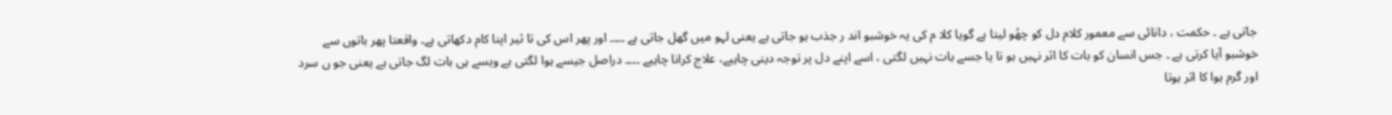جاتی ہے ۔ حکمت ، دانائی سے معمور کلام دل کو چھُو لیتا ہے گویا کلا م کی یہ خوشبو اند ر جذب ہو جاتی ہے یعنی لہو میں گھل جاتی ہے ۔۔۔۔ اور پھر اس کی تا ثیر اپنا کام دکھاتی ہے۔ واقعتا پھر باتوں سے خوشبو آیا کرتی ہے ۔ جس انسان کو بات کا اثر نہیں ہو تا یا جسے بات نہیں لگتی ، اسے اپنے دل پر توجہ دینی چاہیے، علاج کرانا چاہیے ۔۔۔۔ دراصل جیسے ہوا لگتی ہے ویسے ہی بات لگ جاتی ہے یعنی جو ں سرد اور گرم ہوا کا اثر ہوتا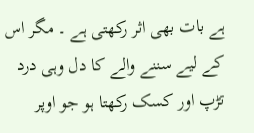ہے بات بھی اثر رکھتی ہے ۔ مگر اس کے لیے سننے والے کا دل وہی درد تڑپ اور کسک رکھتا ہو جو اوپر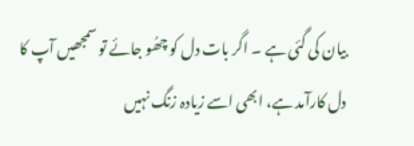بیان کی گئی ہے ۔ اگر بات دل کو چھُو جائے تو سمجھیں آپ کا دل کارآمد ہے، ابھی اسے زیادہ زنگ نہیں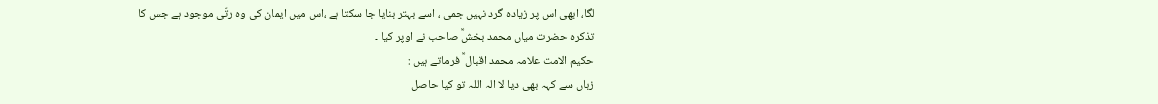لگا، ابھی اس پر زیادہ گرد نہیں جمی ، اسے بہتر بنایا جا سکتا ہے ،اس میں ایمان کی وہ رتّی موجود ہے جس کا تذکرہ حضرت میاں محمد بخشؒ صاحب نے اوپر کیا ۔
حکیم الامت علامہ محمد اقبال ؒ فرماتے ہیں :
زباں سے کہہ بھی دیا لا الہ اللہ تو کیا حاصل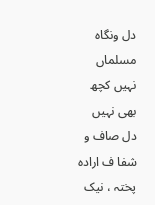دل ونگاہ مسلماں نہیں کچھ بھی نہیں
دل صاف و شفا ف ارادہ پختہ ، نیک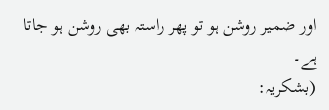اور ضمیر روشن ہو تو پھر راستہ بھی روشن ہو جاتا ہے۔
(بشکریہ: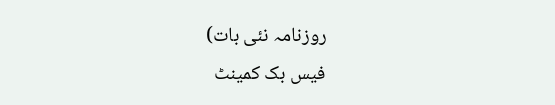روزنامہ نئی بات)
فیس بک کمینٹ